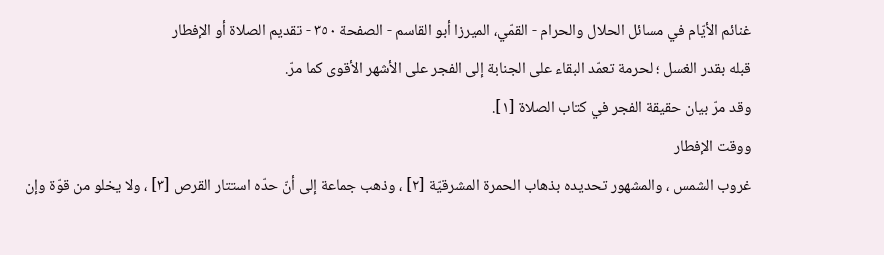غنائم الأيّام في مسائل الحلال والحرام - القمّي، الميرزا أبو القاسم - الصفحة ٣٥٠ - تقديم الصلاة أو الإفطار
قبله بقدر الغسل ؛ لحرمة تعمّد البقاء على الجنابة إلى الفجر على الأشهر الأقوى كما مرّ.
وقد مرّ بيان حقيقة الفجر في كتاب الصلاة [١].
ووقت الإفطار
غروب الشمس ، والمشهور تحديده بذهاب الحمرة المشرقيّة [٢] ، وذهب جماعة إلى أنّ حدّه استتار القرص [٣] ، ولا يخلو من قوّة وإن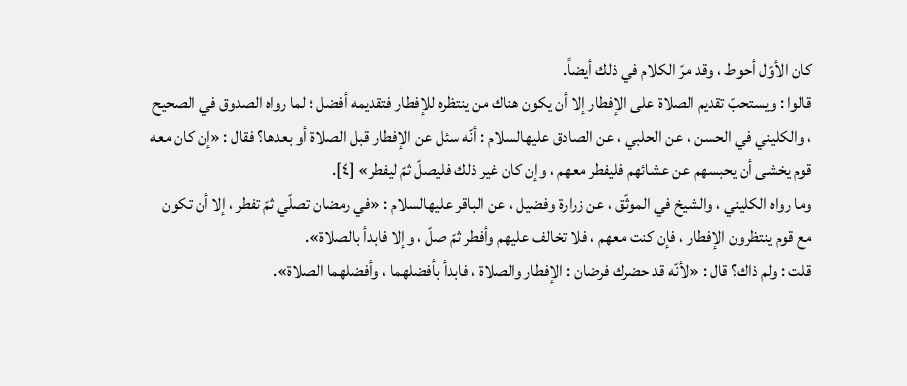كان الأوّل أحوط ، وقد مرّ الكلام في ذلك أيضاً.
قالوا : ويستحبّ تقديم الصلاة على الإفطار إلا أن يكون هناك من ينتظره للإفطار فتقديمه أفضل ؛ لما رواه الصدوق في الصحيح ، والكليني في الحسن ، عن الحلبي ، عن الصادق عليهالسلام : أنّه سئل عن الإفطار قبل الصلاة أو بعدها؟ فقال : «إن كان معه قوم يخشى أن يحبسهم عن عشائهم فليفطر معهم ، وإن كان غير ذلك فليصلّ ثمّ ليفطر» [٤].
وما رواه الكليني ، والشيخ في الموثّق ، عن زرارة وفضيل ، عن الباقر عليهالسلام : «في رمضان تصلّي ثمّ تفطر ، إلا أن تكون مع قوم ينتظرون الإفطار ، فإن كنت معهم ، فلا تخالف عليهم وأفطر ثمّ صلّ ، وإلا فابدأ بالصلاة».
قلت : ولم ذاك؟ قال : «لأنّه قد حضرك فرضان : الإفطار والصلاة ، فابدأ بأفضلهما ، وأفضلهما الصلاة».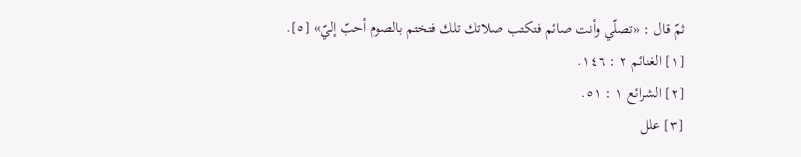ثمّ قال : «تصلّي وأنت صائم فتكتب صلاتك تلك فتختم بالصوم أحبّ إليّ» [٥].
[١] الغنائم ٢ : ١٤٦.
[٢] الشرائع ١ : ٥١.
[٣] علل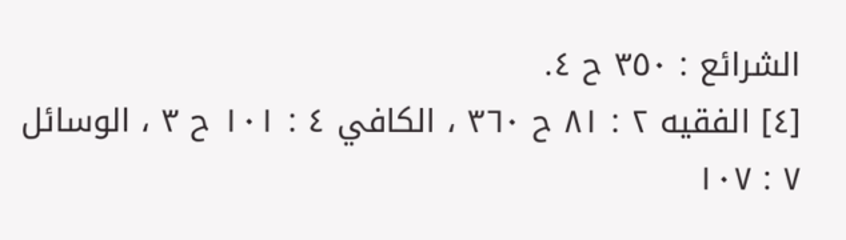الشرائع : ٣٥٠ ح ٤.
[٤] الفقيه ٢ : ٨١ ح ٣٦٠ ، الكافي ٤ : ١٠١ ح ٣ ، الوسائل ٧ : ١٠٧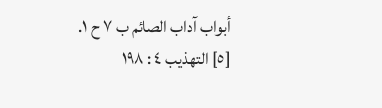أبواب آداب الصائم ب ٧ ح ١.
[٥] التهذيب ٤ : ١٩٨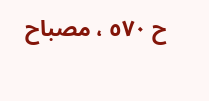ح ٥٧٠ ، مصباح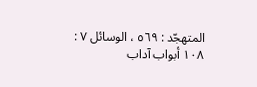المتهجّد : ٥٦٩ ، الوسائل ٧ : ١٠٨ أبواب آداب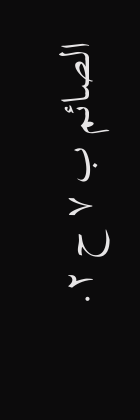الصائم ب ٧ ح ٢.